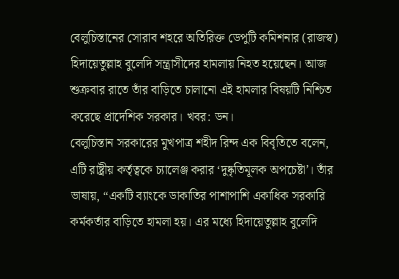বেলুচিস্তানের সোরাব শহরে অতিরিক্ত ডেপুটি কমিশনার (রাজস্ব) হিদায়েতুল্লাহ বুলেদি সন্ত্রাসীদের হামলায় নিহত হয়েছেন। আজ শুক্রবার রাতে তাঁর বাড়িতে চালানো এই হামলার বিষয়টি নিশ্চিত করেছে প্রাদেশিক সরকার। খবর: ডন।
বেলুচিস্তান সরকারের মুখপাত্র শহীদ রিন্দ এক বিবৃতিতে বলেন, এটি রাষ্ট্রীয় কর্তৃত্বকে চ্যালেঞ্জ করার ‘দুষ্কৃতিমূলক অপচেষ্টা’। তাঁর ভাষায়, “একটি ব্যাংকে ডাকাতির পাশাপাশি একাধিক সরকারি কর্মকর্তার বাড়িতে হামলা হয়। এর মধ্যে হিদায়েতুল্লাহ বুলেদি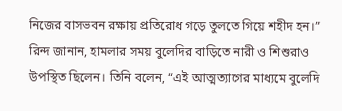নিজের বাসভবন রক্ষায় প্রতিরোধ গড়ে তুলতে গিয়ে শহীদ হন।”
রিন্দ জানান, হামলার সময় বুলেদির বাড়িতে নারী ও শিশুরাও উপস্থিত ছিলেন। তিনি বলেন, “এই আত্মত্যাগের মাধ্যমে বুলেদি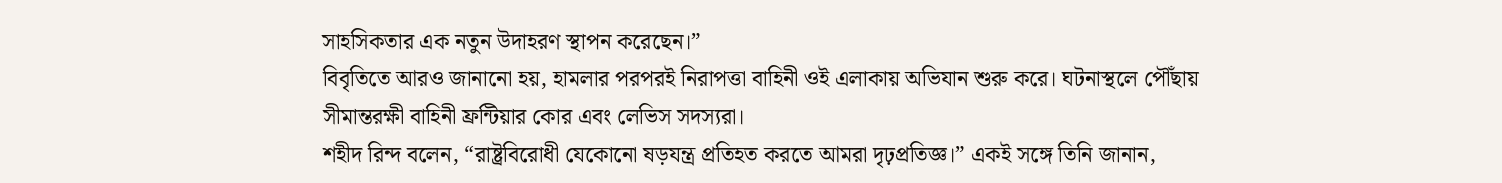সাহসিকতার এক নতুন উদাহরণ স্থাপন করেছেন।”
বিবৃতিতে আরও জানানো হয়, হামলার পরপরই নিরাপত্তা বাহিনী ওই এলাকায় অভিযান শুরু করে। ঘটনাস্থলে পৌঁছায় সীমান্তরক্ষী বাহিনী ফ্রন্টিয়ার কোর এবং লেভিস সদস্যরা।
শহীদ রিন্দ বলেন, “রাষ্ট্রবিরোধী যেকোনো ষড়যন্ত্র প্রতিহত করতে আমরা দৃঢ়প্রতিজ্ঞ।” একই সঙ্গে তিনি জানান,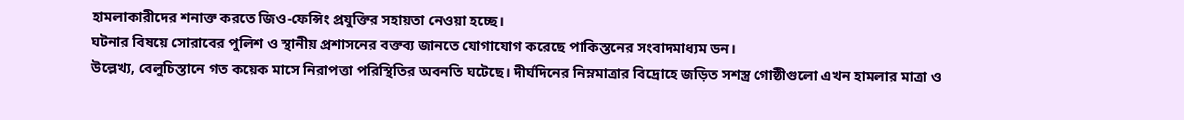হামলাকারীদের শনাক্ত করতে জিও-ফেন্সিং প্রযুক্তির সহায়তা নেওয়া হচ্ছে।
ঘটনার বিষয়ে সোরাবের পুলিশ ও স্থানীয় প্রশাসনের বক্তব্য জানতে যোগাযোগ করেছে পাকিস্তনের সংবাদমাধ্যম ডন।
উল্লেখ্য, বেলুচিস্তানে গত কয়েক মাসে নিরাপত্তা পরিস্থিতির অবনতি ঘটেছে। দীর্ঘদিনের নিম্নমাত্রার বিদ্রোহে জড়িত সশস্ত্র গোষ্ঠীগুলো এখন হামলার মাত্রা ও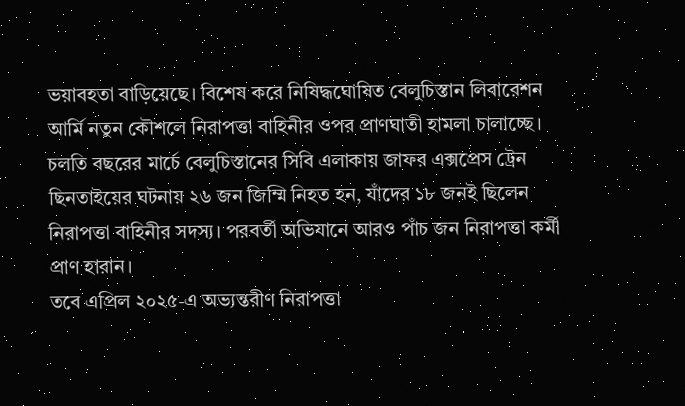ভয়াবহতা বাড়িয়েছে। বিশেষ করে নিষিদ্ধঘোষিত বেলুচিস্তান লিবারেশন আর্মি নতুন কৌশলে নিরাপত্তা বাহিনীর ওপর প্রাণঘাতী হামলা চালাচ্ছে।
চলতি বছরের মার্চে বেলুচিস্তানের সিবি এলাকায় জাফর এক্সপ্রেস ট্রেন ছিনতাইয়ের ঘটনায় ২৬ জন জিম্মি নিহত হন, যাঁদের ১৮ জনই ছিলেন নিরাপত্তা বাহিনীর সদস্য। পরবর্তী অভিযানে আরও পাঁচ জন নিরাপত্তা কর্মী প্রাণ হারান।
তবে এপ্রিল ২০২৫-এ অভ্যন্তরীণ নিরাপত্তা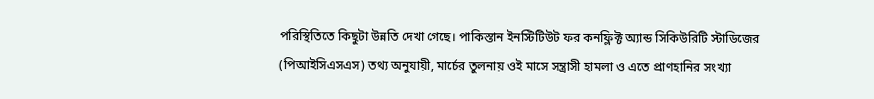পরিস্থিতিতে কিছুটা উন্নতি দেখা গেছে। পাকিস্তান ইনস্টিটিউট ফর কনফ্লিক্ট অ্যান্ড সিকিউরিটি স্টাডিজের (পিআইসিএসএস) তথ্য অনুযায়ী, মার্চের তুলনায় ওই মাসে সন্ত্রাসী হামলা ও এতে প্রাণহানির সংখ্যা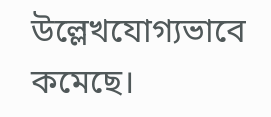উল্লেখযোগ্যভাবে কমেছে।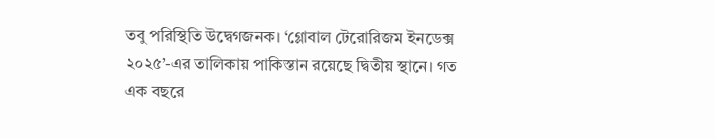তবু পরিস্থিতি উদ্বেগজনক। ‘গ্লোবাল টেরোরিজম ইনডেক্স ২০২৫’-এর তালিকায় পাকিস্তান রয়েছে দ্বিতীয় স্থানে। গত এক বছরে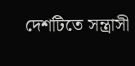দেশটিতে সন্ত্রাসী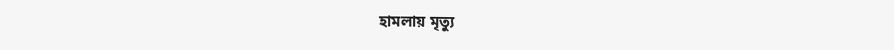হামলায় মৃত্যু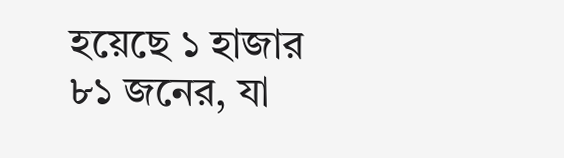হয়েছে ১ হাজার ৮১ জনের, যা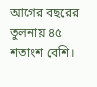আগের বছরের তুলনায় ৪৫ শতাংশ বেশি।